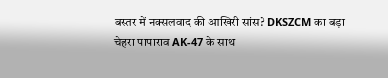बस्तर में नक्सलवाद की आखिरी सांस? DKSZCM का बड़ा चेहरा पापाराव AK-47 के साथ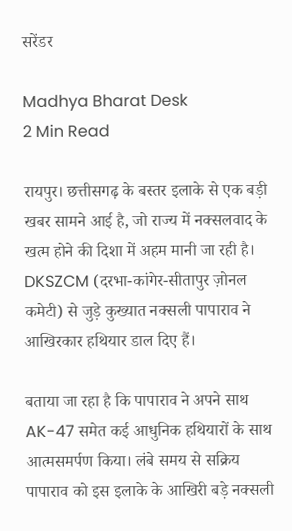सरेंडर

Madhya Bharat Desk
2 Min Read

रायपुर। छत्तीसगढ़ के बस्तर इलाके से एक बड़ी खबर सामने आई है, जो राज्य में नक्सलवाद के खत्म होने की दिशा में अहम मानी जा रही है। DKSZCM (दरभा-कांगेर-सीतापुर ज़ोनल कमेटी) से जुड़े कुख्यात नक्सली पापाराव ने आखिरकार हथियार डाल दिए हैं।

बताया जा रहा है कि पापाराव ने अपने साथ AK-47 समेत कई आधुनिक हथियारों के साथ आत्मसमर्पण किया। लंबे समय से सक्रिय पापाराव को इस इलाके के आखिरी बड़े नक्सली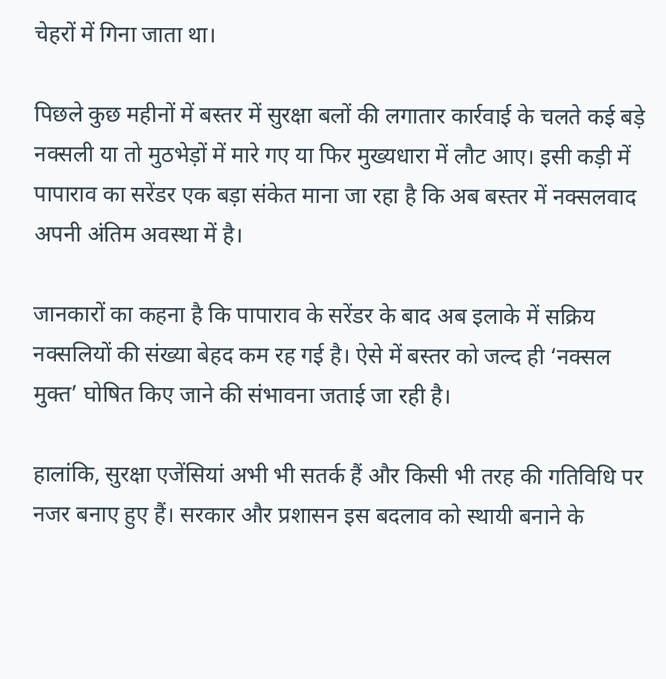चेहरों में गिना जाता था।

पिछले कुछ महीनों में बस्तर में सुरक्षा बलों की लगातार कार्रवाई के चलते कई बड़े नक्सली या तो मुठभेड़ों में मारे गए या फिर मुख्यधारा में लौट आए। इसी कड़ी में पापाराव का सरेंडर एक बड़ा संकेत माना जा रहा है कि अब बस्तर में नक्सलवाद अपनी अंतिम अवस्था में है।

जानकारों का कहना है कि पापाराव के सरेंडर के बाद अब इलाके में सक्रिय नक्सलियों की संख्या बेहद कम रह गई है। ऐसे में बस्तर को जल्द ही ‘नक्सल मुक्त’ घोषित किए जाने की संभावना जताई जा रही है।

हालांकि, सुरक्षा एजेंसियां अभी भी सतर्क हैं और किसी भी तरह की गतिविधि पर नजर बनाए हुए हैं। सरकार और प्रशासन इस बदलाव को स्थायी बनाने के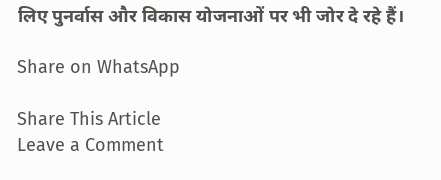लिए पुनर्वास और विकास योजनाओं पर भी जोर दे रहे हैं।

Share on WhatsApp

Share This Article
Leave a Comment